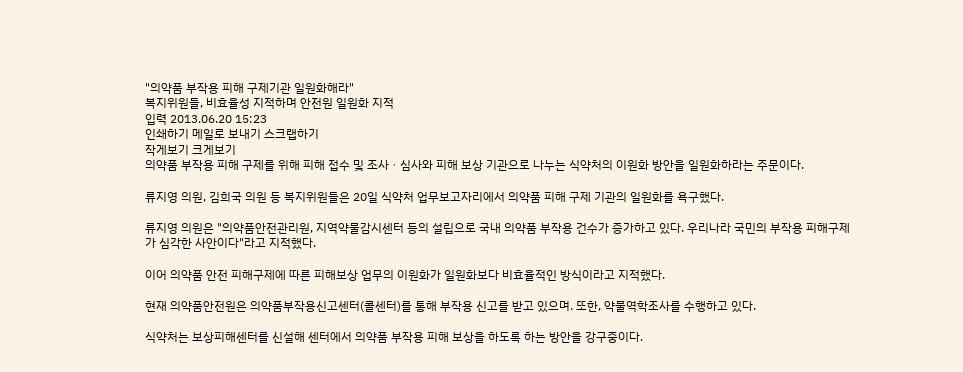"의약품 부작용 피해 구제기관 일원화해라"
복지위원들, 비효율성 지적하며 안전원 일원화 지적
입력 2013.06.20 15:23
인쇄하기 메일로 보내기 스크랩하기
작게보기 크게보기
의약품 부작용 피해 구제를 위해 피해 접수 및 조사ㆍ심사와 피해 보상 기관으로 나누는 식약처의 이원화 방안을 일원화하라는 주문이다.

류지영 의원, 김희국 의원 등 복지위원들은 20일 식약처 업무보고자리에서 의약품 피해 구제 기관의 일원화를 욕구했다.

류지영 의원은 "의약품안전관리원, 지역약물감시센터 등의 설립으로 국내 의약품 부작용 건수가 증가하고 있다. 우리나라 국민의 부작용 피해구제가 심각한 사안이다"라고 지적했다.

이어 의약품 안전 피해구제에 따른 피해보상 업무의 이원화가 일원화보다 비효율적인 방식이라고 지적했다.

현재 의약품안전원은 의약품부작용신고센터(콜센터)를 통해 부작용 신고를 받고 있으며. 또한, 약물역학조사를 수행하고 있다.

식약처는 보상피해센터를 신설해 센터에서 의약품 부작용 피해 보상을 하도록 하는 방안을 강구중이다.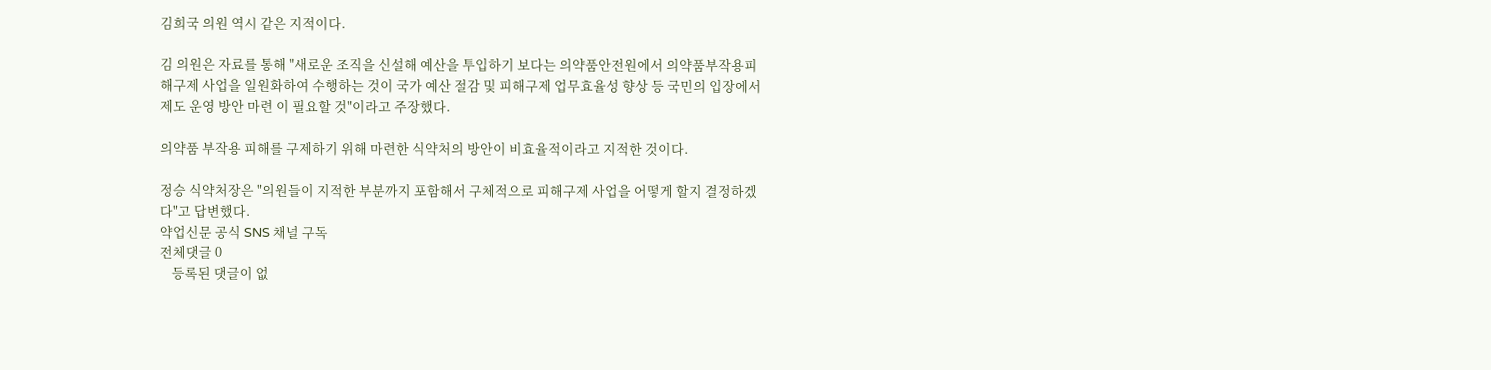김희국 의원 역시 같은 지적이다.

김 의원은 자료를 통해 "새로운 조직을 신설해 예산을 투입하기 보다는 의약품안전원에서 의약품부작용피해구제 사업을 일원화하여 수행하는 것이 국가 예산 절감 및 피해구제 업무효율성 향상 등 국민의 입장에서 제도 운영 방안 마련 이 필요할 것"이라고 주장했다.

의약품 부작용 피해를 구제하기 위해 마련한 식약처의 방안이 비효율적이라고 지적한 것이다.

정승 식약처장은 "의원들이 지적한 부분까지 포함해서 구체적으로 피해구제 사업을 어떻게 할지 결정하겠다"고 답변했다.
약업신문 공식 SNS 채널 구독
전체댓글 0
    등록된 댓글이 없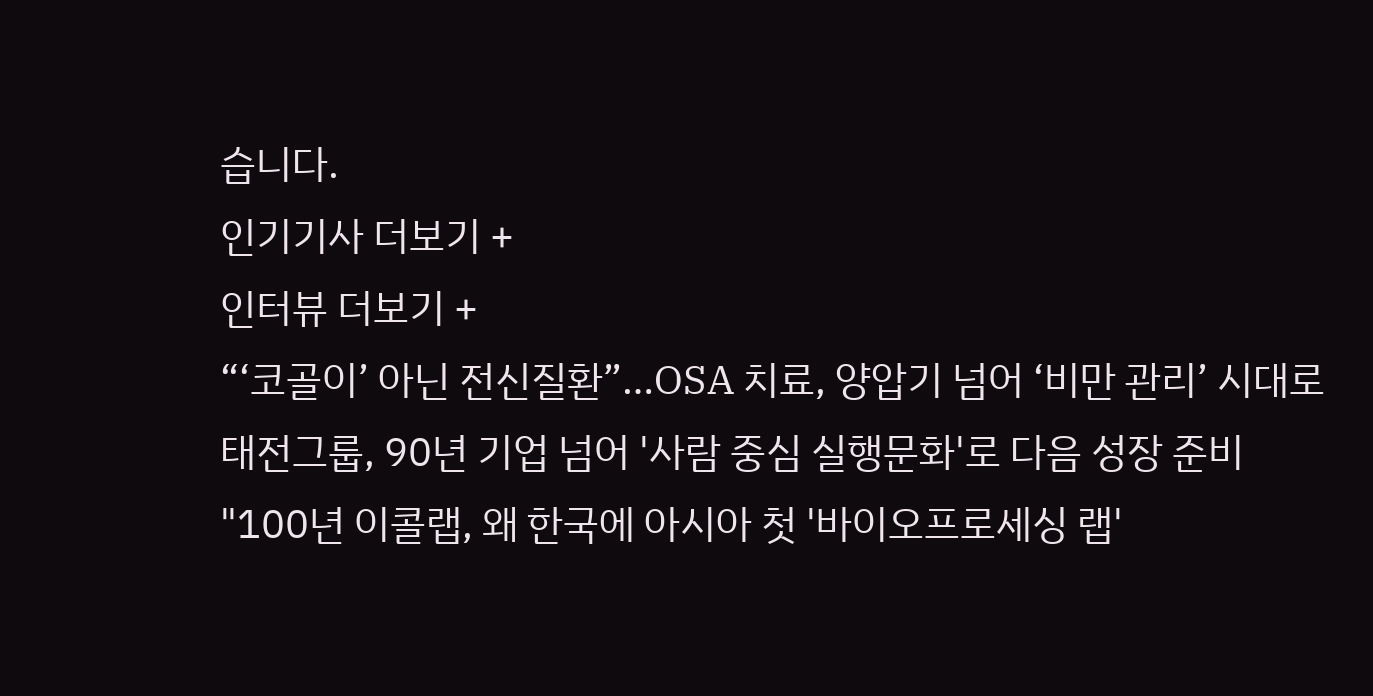습니다.
인기기사 더보기 +
인터뷰 더보기 +
“‘코골이’ 아닌 전신질환”…OSA 치료, 양압기 넘어 ‘비만 관리’ 시대로
태전그룹, 90년 기업 넘어 '사람 중심 실행문화'로 다음 성장 준비
"100년 이콜랩, 왜 한국에 아시아 첫 '바이오프로세싱 랩'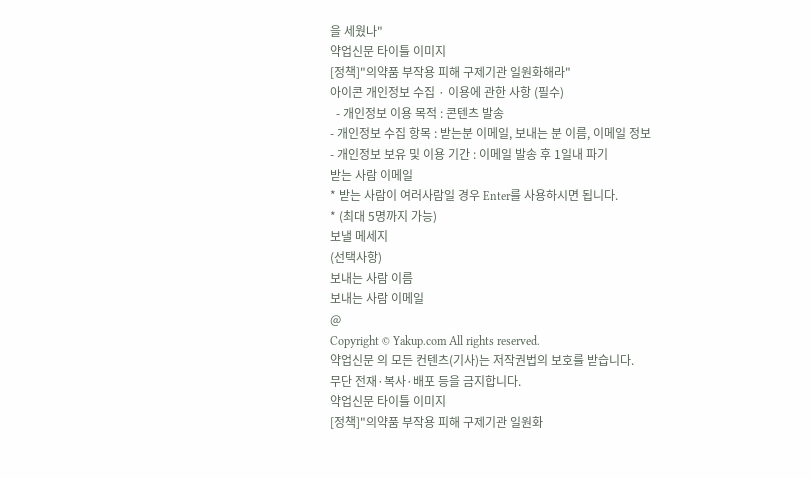을 세웠나"
약업신문 타이틀 이미지
[정책]"의약품 부작용 피해 구제기관 일원화해라"
아이콘 개인정보 수집 · 이용에 관한 사항 (필수)
  - 개인정보 이용 목적 : 콘텐츠 발송
- 개인정보 수집 항목 : 받는분 이메일, 보내는 분 이름, 이메일 정보
- 개인정보 보유 및 이용 기간 : 이메일 발송 후 1일내 파기
받는 사람 이메일
* 받는 사람이 여러사람일 경우 Enter를 사용하시면 됩니다.
* (최대 5명까지 가능)
보낼 메세지
(선택사항)
보내는 사람 이름
보내는 사람 이메일
@
Copyright © Yakup.com All rights reserved.
약업신문 의 모든 컨텐츠(기사)는 저작권법의 보호를 받습니다.
무단 전재·복사·배포 등을 금지합니다.
약업신문 타이틀 이미지
[정책]"의약품 부작용 피해 구제기관 일원화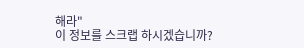해라"
이 정보를 스크랩 하시겠습니까?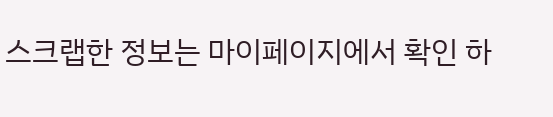스크랩한 정보는 마이페이지에서 확인 하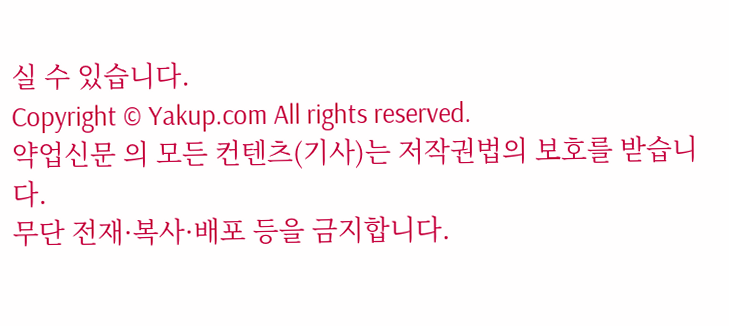실 수 있습니다.
Copyright © Yakup.com All rights reserved.
약업신문 의 모든 컨텐츠(기사)는 저작권법의 보호를 받습니다.
무단 전재·복사·배포 등을 금지합니다.